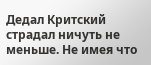Дедал Критский страдал ничуть не меньше. Не имея что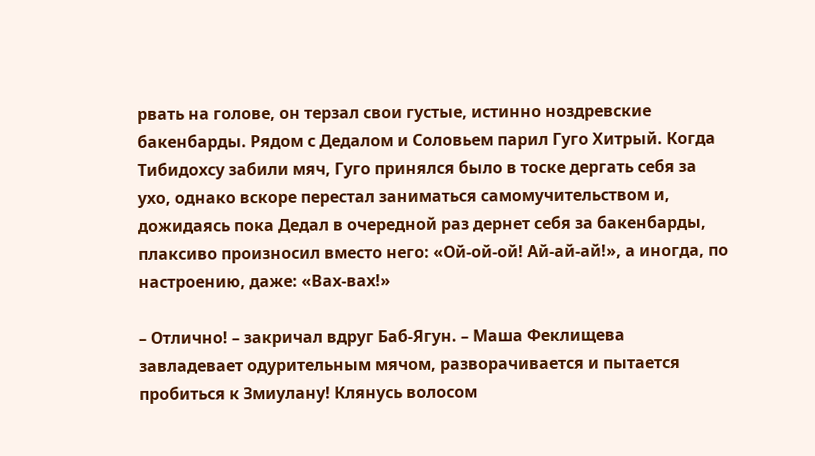рвать на голове, он терзал свои густые, истинно ноздревские бакенбарды. Рядом с Дедалом и Соловьем парил Гуго Хитрый. Когда Тибидохсу забили мяч, Гуго принялся было в тоске дергать себя за ухо, однако вскоре перестал заниматься самомучительством и, дожидаясь пока Дедал в очередной раз дернет себя за бакенбарды, плаксиво произносил вместо него: «Ой-ой-ой! Ай-ай-ай!», а иногда, по настроению, даже: «Вах-вах!»

– Отлично! – закричал вдруг Баб-Ягун. – Маша Феклищева завладевает одурительным мячом, разворачивается и пытается пробиться к Змиулану! Клянусь волосом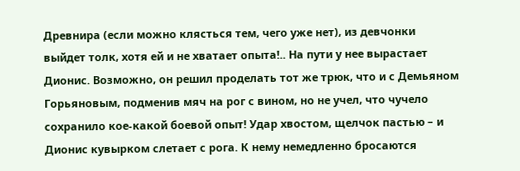Древнира (если можно клясться тем, чего уже нет), из девчонки выйдет толк, хотя ей и не хватает опыта!.. На пути у нее вырастает Дионис. Возможно, он решил проделать тот же трюк, что и с Демьяном Горьяновым, подменив мяч на рог с вином, но не учел, что чучело сохранило кое-какой боевой опыт! Удар хвостом, щелчок пастью – и Дионис кувырком слетает с рога. К нему немедленно бросаются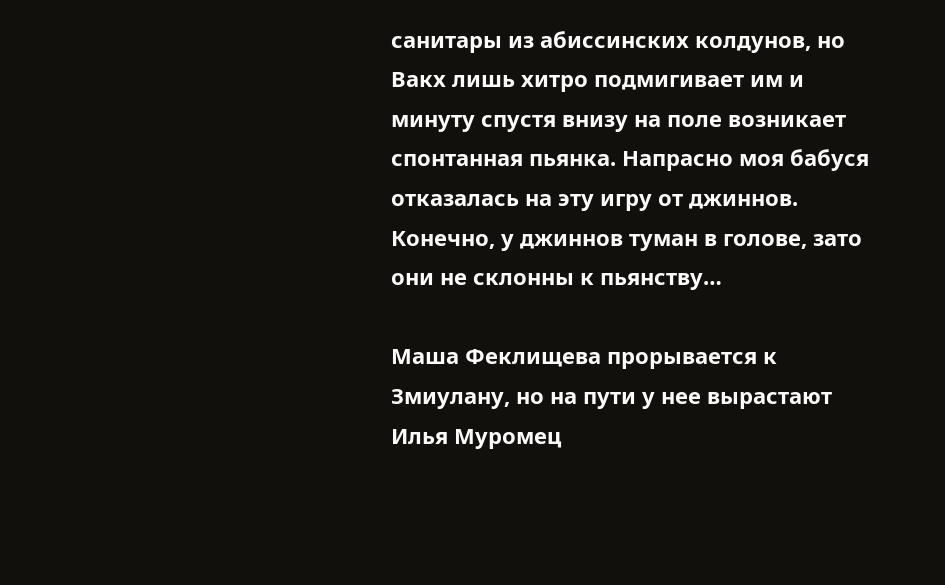санитары из абиссинских колдунов, но Вакх лишь хитро подмигивает им и минуту спустя внизу на поле возникает спонтанная пьянка. Напрасно моя бабуся отказалась на эту игру от джиннов. Конечно, у джиннов туман в голове, зато они не склонны к пьянству…

Маша Феклищева прорывается к Змиулану, но на пути у нее вырастают Илья Муромец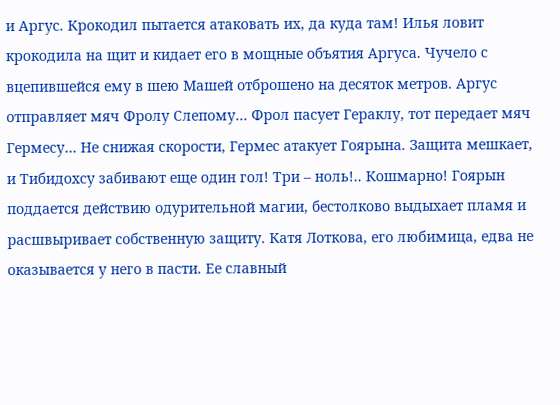и Аргус. Крокодил пытается атаковать их, да куда там! Илья ловит крокодила на щит и кидает его в мощные объятия Аргуса. Чучело с вцепившейся ему в шею Машей отброшено на десяток метров. Аргус отправляет мяч Фролу Слепому… Фрол пасует Гераклу, тот передает мяч Гермесу… Не снижая скорости, Гермес атакует Гоярына. Защита мешкает, и Тибидохсу забивают еще один гол! Три – ноль!.. Кошмарно! Гоярын поддается действию одурительной магии, бестолково выдыхает пламя и расшвыривает собственную защиту. Катя Лоткова, его любимица, едва не оказывается у него в пасти. Ее славный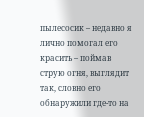пылесосик – недавно я лично помогал его красить – поймав струю огня, выглядит так, словно его обнаружили где-то на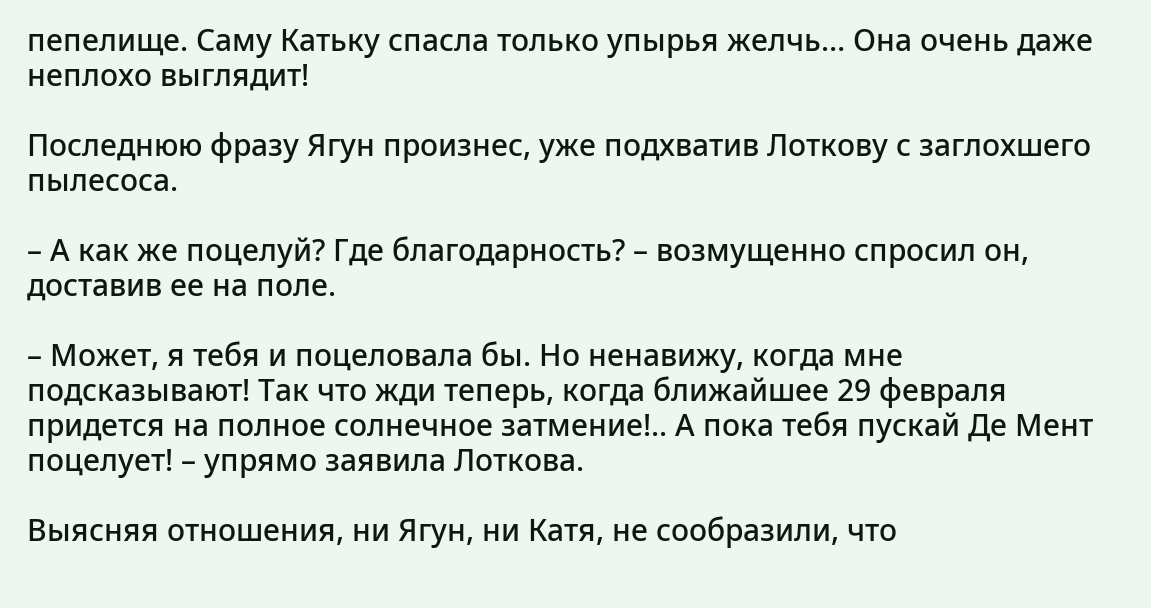пепелище. Саму Катьку спасла только упырья желчь… Она очень даже неплохо выглядит!

Последнюю фразу Ягун произнес, уже подхватив Лоткову с заглохшего пылесоса.

– А как же поцелуй? Где благодарность? – возмущенно спросил он, доставив ее на поле.

– Может, я тебя и поцеловала бы. Но ненавижу, когда мне подсказывают! Так что жди теперь, когда ближайшее 29 февраля придется на полное солнечное затмение!.. А пока тебя пускай Де Мент поцелует! – упрямо заявила Лоткова.

Выясняя отношения, ни Ягун, ни Катя, не сообразили, что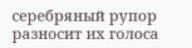серебряный рупор разносит их голоса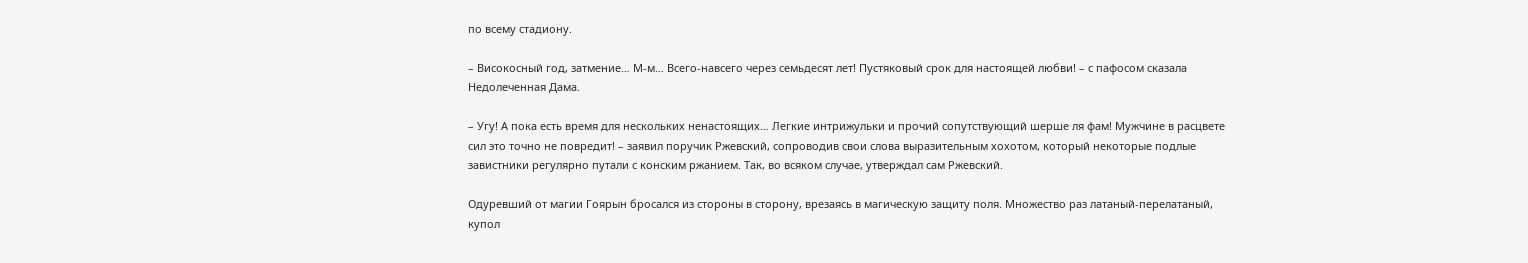по всему стадиону.

– Високосный год, затмение… М-м… Всего-навсего через семьдесят лет! Пустяковый срок для настоящей любви! – с пафосом сказала Недолеченная Дама.

– Угу! А пока есть время для нескольких ненастоящих… Легкие интрижульки и прочий сопутствующий шерше ля фам! Мужчине в расцвете сил это точно не повредит! – заявил поручик Ржевский, сопроводив свои слова выразительным хохотом, который некоторые подлые завистники регулярно путали с конским ржанием. Так, во всяком случае, утверждал сам Ржевский.

Одуревший от магии Гоярын бросался из стороны в сторону, врезаясь в магическую защиту поля. Множество раз латаный-перелатаный, купол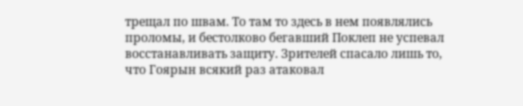трещал по швам. То там то здесь в нем появлялись проломы, и бестолково бегавший Поклеп не успевал восстанавливать защиту. Зрителей спасало лишь то, что Гоярын всякий раз атаковал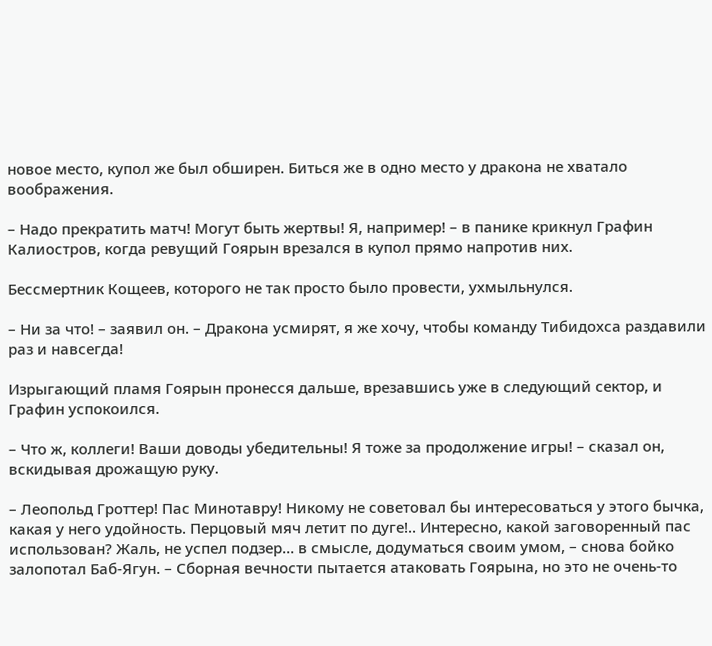новое место, купол же был обширен. Биться же в одно место у дракона не хватало воображения.

– Надо прекратить матч! Могут быть жертвы! Я, например! – в панике крикнул Графин Калиостров, когда ревущий Гоярын врезался в купол прямо напротив них.

Бессмертник Кощеев, которого не так просто было провести, ухмыльнулся.

– Ни за что! – заявил он. – Дракона усмирят, я же хочу, чтобы команду Тибидохса раздавили раз и навсегда!

Изрыгающий пламя Гоярын пронесся дальше, врезавшись уже в следующий сектор, и Графин успокоился.

– Что ж, коллеги! Ваши доводы убедительны! Я тоже за продолжение игры! – сказал он, вскидывая дрожащую руку.

– Леопольд Гроттер! Пас Минотавру! Никому не советовал бы интересоваться у этого бычка, какая у него удойность. Перцовый мяч летит по дуге!.. Интересно, какой заговоренный пас использован? Жаль, не успел подзер… в смысле, додуматься своим умом, – снова бойко залопотал Баб-Ягун. – Сборная вечности пытается атаковать Гоярына, но это не очень-то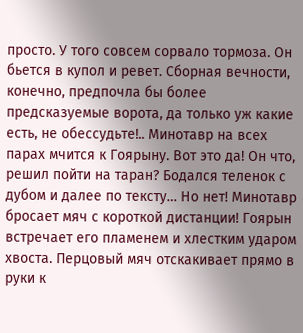просто. У того совсем сорвало тормоза. Он бьется в купол и ревет. Сборная вечности, конечно, предпочла бы более предсказуемые ворота, да только уж какие есть, не обессудьте!.. Минотавр на всех парах мчится к Гоярыну. Вот это да! Он что, решил пойти на таран? Бодался теленок с дубом и далее по тексту… Но нет! Минотавр бросает мяч с короткой дистанции! Гоярын встречает его пламенем и хлестким ударом хвоста. Перцовый мяч отскакивает прямо в руки к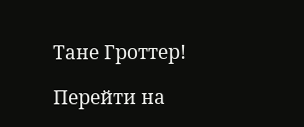Тане Гроттер!

Перейти на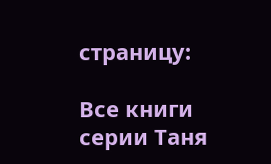страницу:

Все книги серии Таня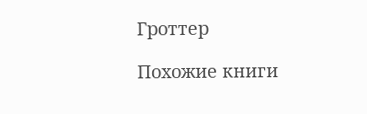Гроттер

Похожие книги